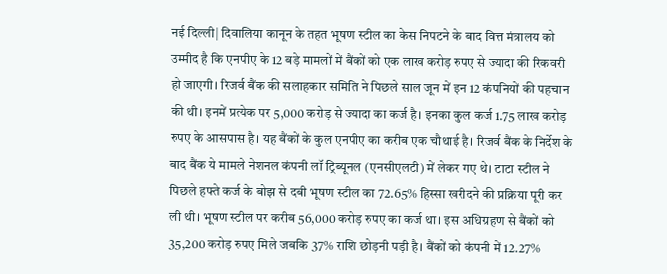नई दिल्ली| दिवालिया कानून के तहत भूषण स्टील का केस निपटने के बाद वित्त मंत्रालय को उम्मीद है कि एनपीए के 12 बड़े मामलों में बैंकों को एक लाख करोड़ रुपए से ज्यादा की रिकवरी हो जाएगी। रिजर्व बैंक की सलाहकार समिति ने पिछले साल जून में इन 12 कंपनियों की पहचान की थी। इनमें प्रत्येक पर 5,000 करोड़ से ज्यादा का कर्ज है। इनका कुल कर्ज 1.75 लाख करोड़ रुपए के आसपास है। यह बैंकों के कुल एनपीए का करीब एक चौथाई है। रिजर्व बैंक के निर्देश के बाद बैंक ये मामले नेशनल कंपनी लॉ ट्रिब्यूनल (एनसीएलटी) में लेकर गए थे। टाटा स्टील ने पिछले हफ्ते कर्ज के बोझ से दबी भूषण स्टील का 72.65% हिस्सा खरीदने की प्रक्रिया पूरी कर ली थी। भूषण स्टील पर करीब 56,000 करोड़ रुपए का कर्ज था। इस अधिग्रहण से बैंकों को 35,200 करोड़ रुपए मिले जबकि 37% राशि छोड़नी पड़ी है। बैंकों को कंपनी में 12.27%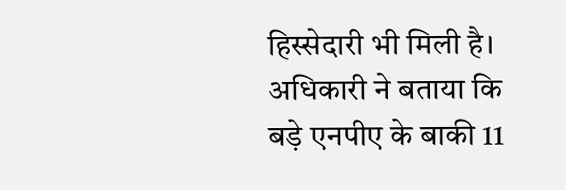हिस्सेदारी भी मिली है। अधिकारी ने बताया कि बड़े एनपीए के बाकी 11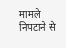मामले निपटाने से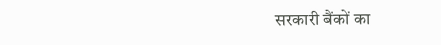सरकारी बैंकों का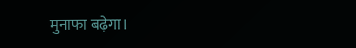मुनाफा बढ़ेगा।